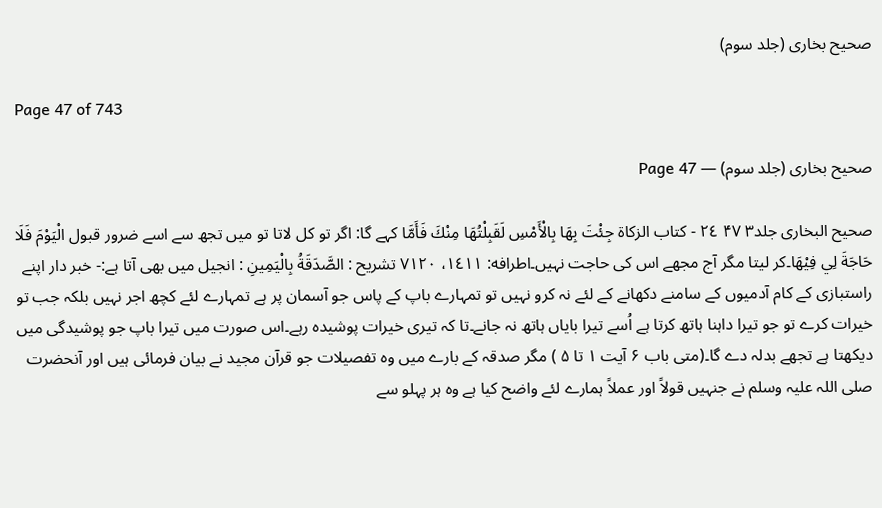صحیح بخاری (جلد سوم)

Page 47 of 743

صحیح بخاری (جلد سوم) — Page 47

صحيح البخاری جلد۳ ۴۷ ٢٤ - كتاب الزكاة جِئْتَ بِهَا بِالْأَمْسِ لَقَبِلْتُهَا مِنْكَ فَأَمَّا کہے گا: اگر تو کل لاتا تو میں تجھ سے اسے ضرور قبول الْيَوْمَ فَلَا حَاجَةَ لِي فِيْهَا۔کر لیتا مگر آج مجھے اس کی حاجت نہیں۔اطرافه: ۱٤۱۱، ۷۱۲۰ تشریح : الصَّدَقَةُ بِالْيَمِينِ : انجیل میں بھی آتا ہے:- خبر دار اپنے راستبازی کے کام آدمیوں کے سامنے دکھانے کے لئے نہ کرو نہیں تو تمہارے باپ کے پاس جو آسمان پر ہے تمہارے لئے کچھ اجر نہیں بلکہ جب تو خیرات کرے تو جو تیرا داہنا ہاتھ کرتا ہے اُسے تیرا بایاں ہاتھ نہ جانے۔تا کہ تیری خیرات پوشیدہ رہے۔اس صورت میں تیرا باپ جو پوشیدگی میں دیکھتا ہے تجھے بدلہ دے گا۔(متی باب ۶ آیت ۱ تا ۵ ) مگر صدقہ کے بارے میں وہ تفصیلات جو قرآن مجید نے بیان فرمائی ہیں اور آنحضرت صلی اللہ علیہ وسلم نے جنہیں قولاً اور عملاً ہمارے لئے واضح کیا ہے وہ ہر پہلو سے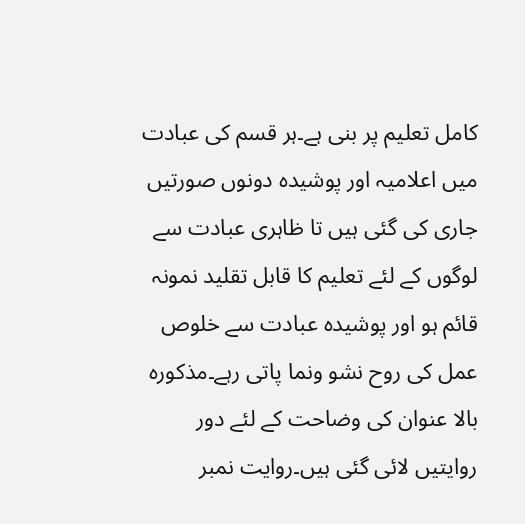کامل تعلیم پر بنی ہے۔ہر قسم کی عبادت میں اعلامیہ اور پوشیدہ دونوں صورتیں جاری کی گئی ہیں تا ظاہری عبادت سے لوگوں کے لئے تعلیم کا قابل تقلید نمونہ قائم ہو اور پوشیدہ عبادت سے خلوص عمل کی روح نشو ونما پاتی رہے۔مذکورہ بالا عنوان کی وضاحت کے لئے دور روایتیں لائی گئی ہیں۔روایت نمبر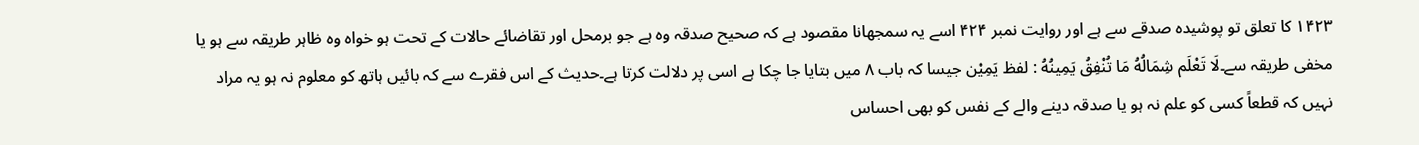۱۴۲۳ کا تعلق تو پوشیدہ صدقے سے ہے اور روایت نمبر ۴۲۴ اسے یہ سمجھانا مقصود ہے کہ صحیح صدقہ وہ ہے جو برمحل اور تقاضائے حالات کے تحت ہو خواہ وہ ظاہر طریقہ سے ہو یا مخفی طریقہ سے۔لَا تَعْلَم شِمَالُهُ مَا تُنْفِقُ يَمِينُهُ : لفظ يَمِيْن جیسا کہ باب ۸ میں بتایا جا چکا ہے اسی پر دلالت کرتا ہے۔حدیث کے اس فقرے سے کہ بائیں ہاتھ کو معلوم نہ ہو یہ مراد نہیں کہ قطعاً کسی کو علم نہ ہو یا صدقہ دینے والے کے نفس کو بھی احساس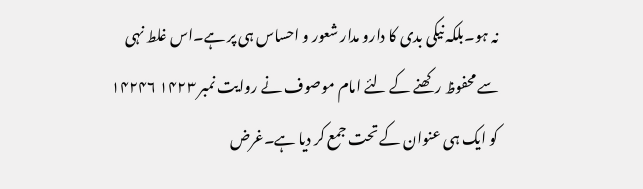نہ ہو۔بلکہ نیکی بدی کا دارو مدار شعور و احساس ہی پر ہے۔اس غلط نہی سے محفوظ رکھنے کے لئے امام موصوف نے روایت نمبر ۱۴۲۳ ۱۴۲۴۶ کو ایک ہی عنوان کے تحت جمع کر دیا ہے۔غرض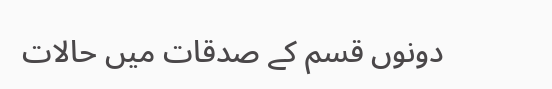دونوں قسم کے صدقات میں حالات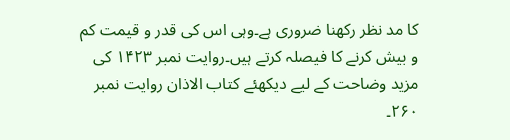کا مد نظر رکھنا ضروری ہے۔وہی اس کی قدر و قیمت کم و بیش کرنے کا فیصلہ کرتے ہیں۔روایت نمبر ۱۴۲۳ کی مزید وضاحت کے لیے دیکھئے کتاب الاذان روایت نمبر ۲۶۰۔